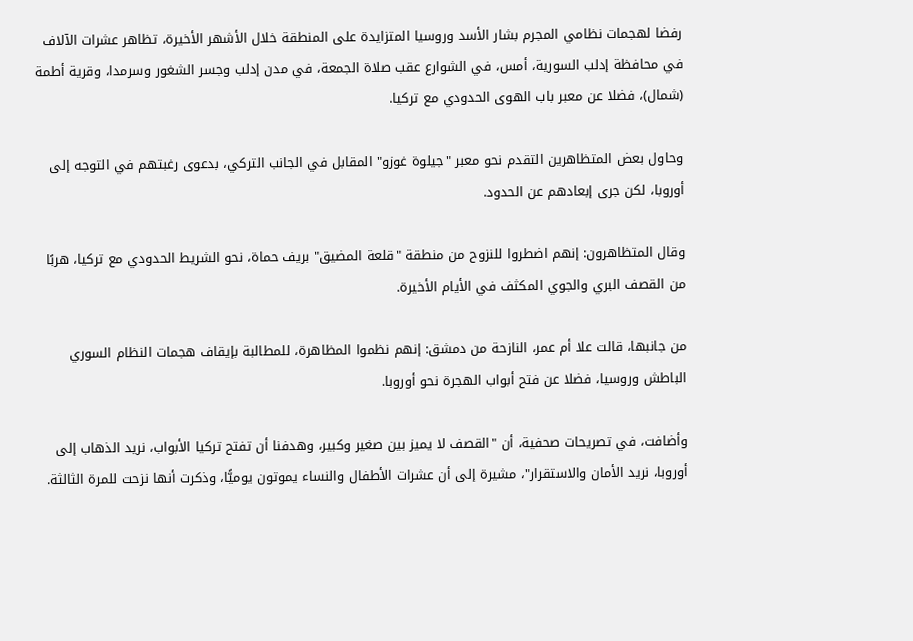رفضا لهجمات نظامي المجرم بشار الأسد وروسيا المتزايدة على المنطقة خلال الأشهر الأخيرة، تظاهر عشرات الآلاف في محافظة إدلب السورية، أمس، في الشوارع عقب صلاة الجمعة، في مدن إدلب وجسر الشغور وسرمدا، وقرية أطمة (شمال)، فضلا عن معبر باب الهوى الحدودي مع تركيا.

وحاول بعض المتظاهرين التقدم نحو معبر "جيلوة غوزو" المقابل في الجانب التركي، بدعوى رغبتهم في التوجه إلى أوروبا، لكن جرى إبعادهم عن الحدود.

وقال المتظاهرون: إنهم اضطروا للنزوح من منطقة "قلعة المضيق" بريف حماة، نحو الشريط الحدودي مع تركيا، هربًا من القصف البري والجوي المكثف في الأيام الأخيرة.

من جانبها، قالت علا أم عمر، النازحة من دمشق: إنهم نظموا المظاهرة، للمطالبة بإيقاف هجمات النظام السوري الباطش وروسيا، فضلا عن فتح أبواب الهجرة نحو أوروبا.

وأضافت، في تصريحات صحفية، أن "القصف لا يميز بين صغير وكبير، وهدفنا أن تفتح تركيا الأبواب، نريد الذهاب إلى أوروبا، نريد الأمان والاستقرار"، مشيرة إلى أن عشرات الأطفال والنساء يموتون يوميًّا، وذكرت أنها نزحت للمرة الثالثة.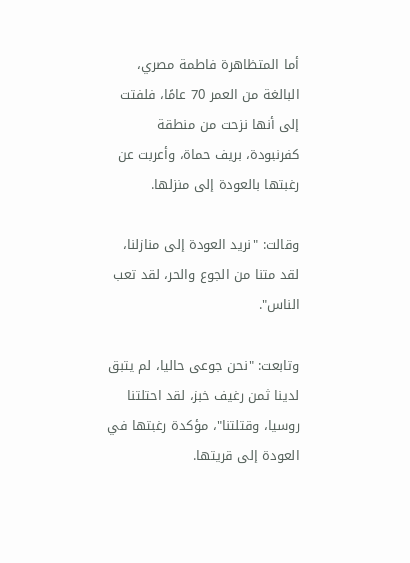أما المتظاهرة فاطمة مصري، البالغة من العمر 70 عامًا، فلفتت إلى أنها نزحت من منطقة كفرنبودة، بريف حماة، وأعربت عن رغبتها بالعودة إلى منزلها.

وقالت: "نريد العودة إلى منازلنا، لقد متنا من الجوع والحر، لقد تعب الناس".

وتابعت: "نحن جوعى حاليا، لم يتبق لدينا ثمن رغيف خبز، لقد احتلتنا روسيا، وقتلتنا"، مؤكدة رغبتها في العودة إلى قريتها.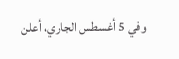وفي 5 أغسطس الجاري، أعلن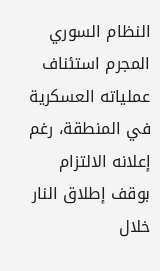النظام السوري المجرم استئناف عملياته العسكرية في المنطقة، رغم إعلانه الالتزام بوقف إطلاق النار خلال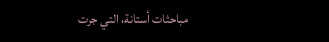مباحثات أستانة، التي جرت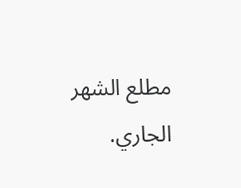مطلع الشهر الجاري.